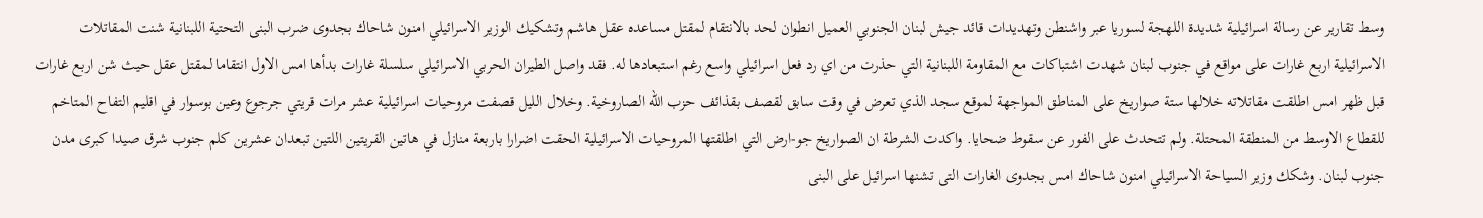وسط تقارير عن رسالة اسرائيلية شديدة اللهجة لسوريا عبر واشنطن وتهديدات قائد جيش لبنان الجنوبي العميل انطوان لحد بالانتقام لمقتل مساعده عقل هاشم وتشكيك الوزير الاسرائيلي امنون شاحاك بجدوى ضرب البنى التحتية اللبنانية شنت المقاتلات الاسرائيلية اربع غارات على مواقع في جنوب لبنان شهدت اشتباكات مع المقاومة اللبنانية التي حذرت من اي رد فعل اسرائيلي واسع رغم استبعادها له. فقد واصل الطيران الحربي الاسرائيلي سلسلة غارات بدأها امس الاول انتقاما لمقتل عقل حيث شن اربع غارات قبل ظهر امس اطلقت مقاتلاته خلالها ستة صواريخ على المناطق المواجهة لموقع سجد الذي تعرض في وقت سابق لقصف بقذائف حزب الله الصاروخية. وخلال الليل قصفت مروحيات اسرائيلية عشر مرات قريتي جرجوع وعين بوسوار في اقليم التفاح المتاخم للقطاع الاوسط من المنطقة المحتلة. ولم تتحدث على الفور عن سقوط ضحايا. واكدت الشرطة ان الصواريخ جو-ارض التي اطلقتها المروحيات الاسرائيلية الحقت اضرارا باربعة منازل في هاتين القريتين اللتين تبعدان عشرين كلم جنوب شرق صيدا كبرى مدن جنوب لبنان. وشكك وزير السياحة الاسرائيلي امنون شاحاك امس بجدوى الغارات التى تشنها اسرائيل على البنى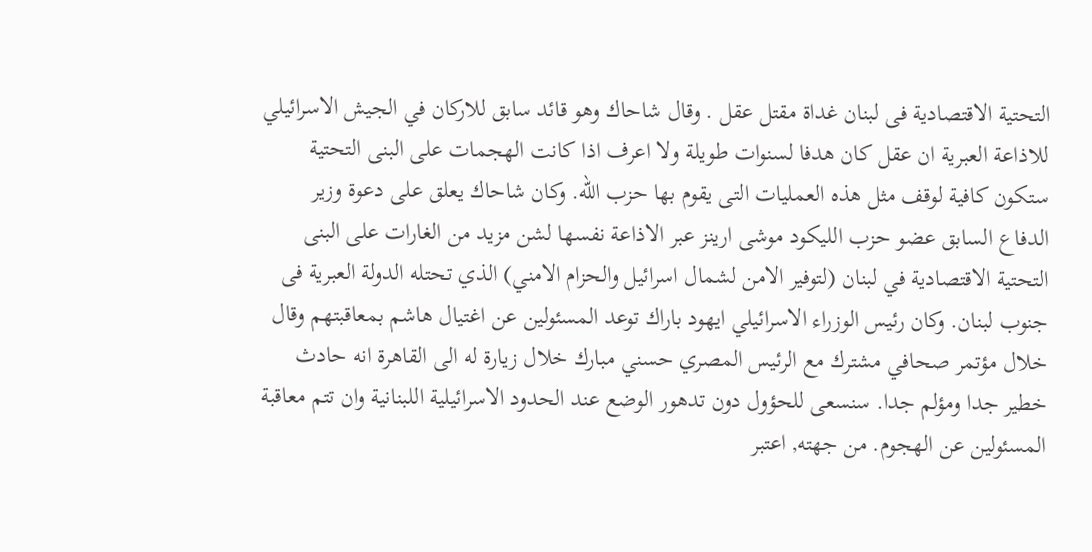التحتية الاقتصادية فى لبنان غداة مقتل عقل . وقال شاحاك وهو قائد سابق للاركان في الجيش الاسرائيلي للاذاعة العبرية ان عقل كان هدفا لسنوات طويلة ولا اعرف اذا كانت الهجمات على البنى التحتية ستكون كافية لوقف مثل هذه العمليات التى يقوم بها حزب الله. وكان شاحاك يعلق على دعوة وزير الدفاع السابق عضو حزب الليكود موشى ارينز عبر الاذاعة نفسها لشن مزيد من الغارات على البنى التحتية الاقتصادية في لبنان (لتوفير الامن لشمال اسرائيل والحزام الامني) الذي تحتله الدولة العبرية فى جنوب لبنان. وكان رئيس الوزراء الاسرائيلي ايهود باراك توعد المسئولين عن اغتيال هاشم بمعاقبتهم وقال خلال مؤتمر صحافي مشترك مع الرئيس المصري حسني مبارك خلال زيارة له الى القاهرة انه حادث خطير جدا ومؤلم جدا. سنسعى للحؤول دون تدهور الوضع عند الحدود الاسرائيلية اللبنانية وان تتم معاقبة المسئولين عن الهجوم. من جهته, اعتبر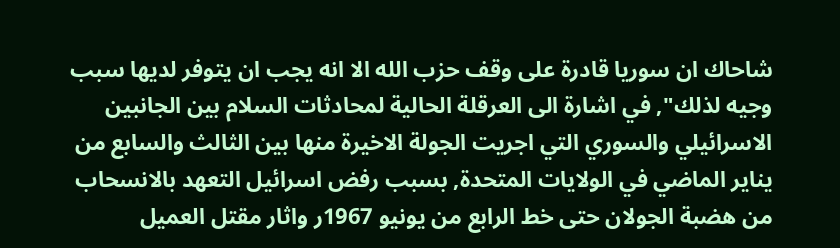شاحاك ان سوريا قادرة على وقف حزب الله الا انه يجب ان يتوفر لديها سبب وجيه لذلك", في اشارة الى العرقلة الحالية لمحادثات السلام بين الجانبين الاسرائيلي والسوري التي اجريت الجولة الاخيرة منها بين الثالث والسابع من يناير الماضي في الولايات المتحدة, بسبب رفض اسرائيل التعهد بالانسحاب من هضبة الجولان حتى خط الرابع من يونيو 1967ر واثار مقتل العميل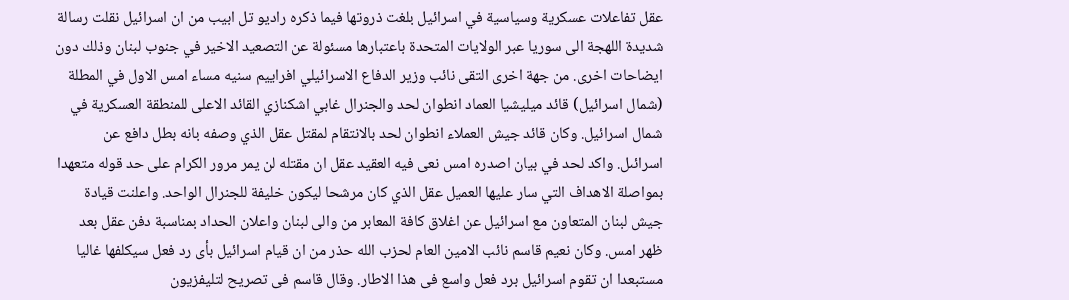عقل تفاعلات عسكرية وسياسية في اسرائيل بلغت ذروتها فيما ذكره راديو تل ابيب من ان اسرائيل نقلت رسالة شديدة اللهجة الى سوريا عبر الولايات المتحدة باعتبارها مسئولة عن التصعيد الاخير في جنوب لبنان وذلك دون ايضاحات اخرى. من جهة اخرى التقى نائب وزير الدفاع الاسرائيلي افراييم سنيه مساء امس الاول في المطلة (شمال اسرائيل) قائد ميليشيا العماد انطوان لحد والجنرال غابي اشكنازي القائد الاعلى للمنطقة العسكرية في شمال اسرائيل. وكان قائد جيش العملاء انطوان لحد بالانتقام لمقتل عقل الذي وصفه بانه بطل دافع عن اسرائىل. واكد لحد في بيان اصدره امس نعى فيه العقيد عقل ان مقتله لن يمر مرور الكرام على حد قوله متعهدا بمواصلة الاهداف التي سار عليها العميل عقل الذي كان مرشحا ليكون خليفة للجنرال الواحد. واعلنت قيادة جيش لبنان المتعاون مع اسرائيل عن اغلاق كافة المعابر من والى لبنان واعلان الحداد بمناسبة دفن عقل بعد ظهر امس. وكان نعيم قاسم نائب الامين العام لحزب الله حذر من ان قيام اسرائيل بأى رد فعل سيكلفها غاليا مستبعدا ان تقوم اسرائيل برد فعل واسع فى هذا الاطار. وقال قاسم فى تصريح لتليفزيون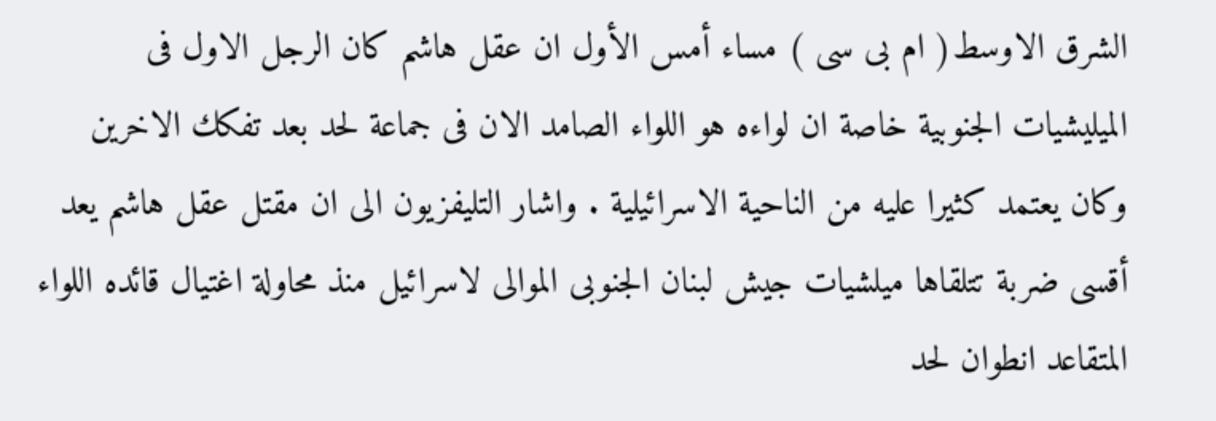الشرق الاوسط( ام بى سى ) مساء أمس الأول ان عقل هاشم كان الرجل الاول فى الميليشيات الجنوبية خاصة ان لواءه هو اللواء الصامد الان فى جماعة لحد بعد تفكك الاخرين وكان يعتمد كثيرا عليه من الناحية الاسرائيلية . واشار التليفزيون الى ان مقتل عقل هاشم يعد أقسى ضربة تتلقاها ميلشيات جيش لبنان الجنوبى الموالى لاسرائيل منذ محاولة اغتيال قائده اللواء المتقاعد انطوان لحد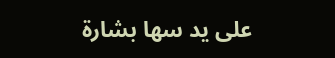على يد سها بشارة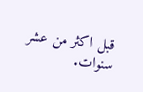قبل اكثر من عشر سنوات.